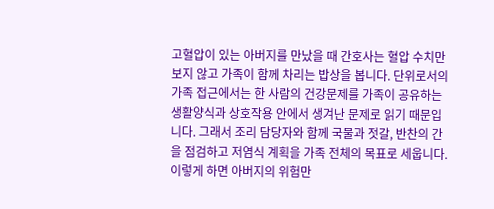고혈압이 있는 아버지를 만났을 때 간호사는 혈압 수치만 보지 않고 가족이 함께 차리는 밥상을 봅니다. 단위로서의 가족 접근에서는 한 사람의 건강문제를 가족이 공유하는 생활양식과 상호작용 안에서 생겨난 문제로 읽기 때문입니다. 그래서 조리 담당자와 함께 국물과 젓갈, 반찬의 간을 점검하고 저염식 계획을 가족 전체의 목표로 세웁니다.
이렇게 하면 아버지의 위험만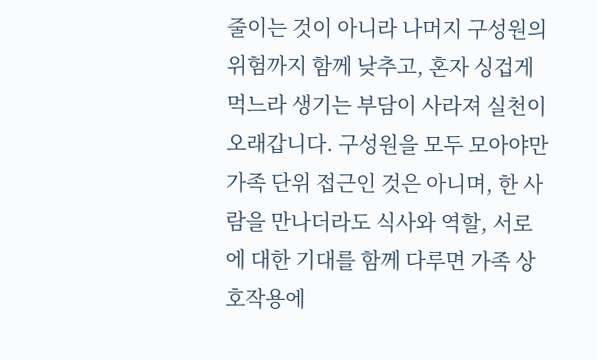줄이는 것이 아니라 나머지 구성원의 위험까지 함께 낮추고, 혼자 싱겁게 먹느라 생기는 부담이 사라져 실천이 오래갑니다. 구성원을 모두 모아야만 가족 단위 접근인 것은 아니며, 한 사람을 만나더라도 식사와 역할, 서로에 대한 기대를 함께 다루면 가족 상호작용에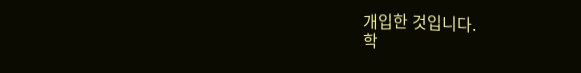개입한 것입니다.
학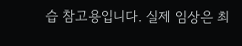습 참고용입니다. 실제 임상은 최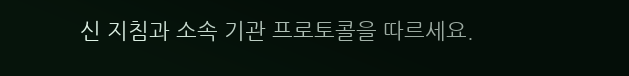신 지침과 소속 기관 프로토콜을 따르세요.